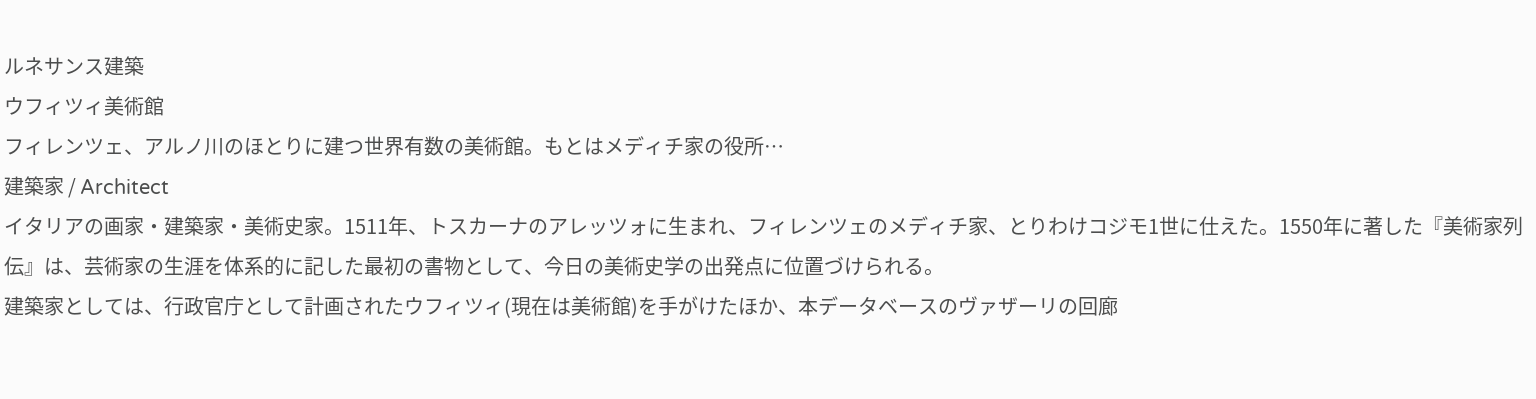ルネサンス建築
ウフィツィ美術館
フィレンツェ、アルノ川のほとりに建つ世界有数の美術館。もとはメディチ家の役所…
建築家 / Architect
イタリアの画家・建築家・美術史家。1511年、トスカーナのアレッツォに生まれ、フィレンツェのメディチ家、とりわけコジモ1世に仕えた。1550年に著した『美術家列伝』は、芸術家の生涯を体系的に記した最初の書物として、今日の美術史学の出発点に位置づけられる。
建築家としては、行政官庁として計画されたウフィツィ(現在は美術館)を手がけたほか、本データベースのヴァザーリの回廊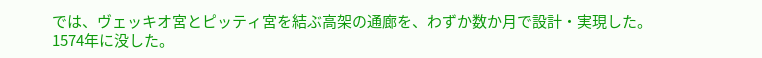では、ヴェッキオ宮とピッティ宮を結ぶ高架の通廊を、わずか数か月で設計・実現した。1574年に没した。